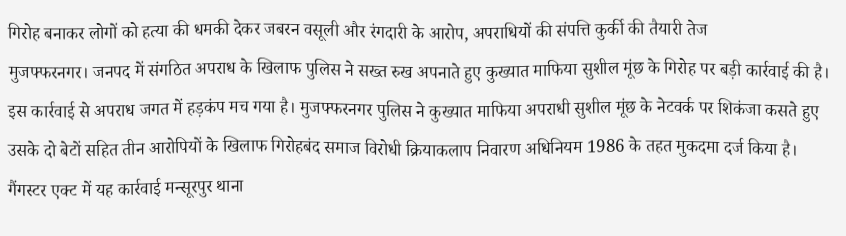गिरोह बनाकर लोगों को हत्या की धमकी देकर जबरन वसूली और रंगदारी के आरोप, अपराधियों की संपत्ति कुर्की की तैयारी तेज
मुजफ्फरनगर। जनपद में संगठित अपराध के खिलाफ पुलिस ने सख्त रुख अपनाते हुए कुख्यात माफिया सुशील मूंछ के गिरोह पर बड़ी कार्रवाई की है। इस कार्रवाई से अपराध जगत में हड़कंप मच गया है। मुजफ्फरनगर पुलिस ने कुख्यात माफिया अपराधी सुशील मूंछ के नेटवर्क पर शिकंजा कसते हुए उसके दो बेटों सहित तीन आरोपियों के खिलाफ गिरोहबंद समाज विरोधी क्रियाकलाप निवारण अधिनियम 1986 के तहत मुकदमा दर्ज किया है। गैंगस्टर एक्ट में यह कार्रवाई मन्सूरपुर थाना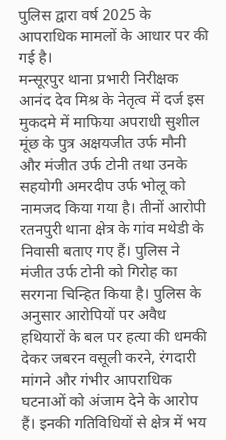पुलिस द्वारा वर्ष 2025 के आपराधिक मामलों के आधार पर की गई है।
मन्सूरपुर थाना प्रभारी निरीक्षक आनंद देव मिश्र के नेतृत्व में दर्ज इस मुकदमे में माफिया अपराधी सुशील मूंछ के पुत्र अक्षयजीत उर्फ मौनी और मंजीत उर्फ टोनी तथा उनके सहयोगी अमरदीप उर्फ भोलू को नामजद किया गया है। तीनों आरोपी रतनपुरी थाना क्षेत्र के गांव मथेडी के निवासी बताए गए हैं। पुलिस ने मंजीत उर्फ टोनी को गिरोह का सरगना चिन्हित किया है। पुलिस के अनुसार आरोपियों पर अवैध हथियारों के बल पर हत्या की धमकी देकर जबरन वसूली करने, रंगदारी मांगने और गंभीर आपराधिक घटनाओं को अंजाम देने के आरोप हैं। इनकी गतिविधियों से क्षेत्र में भय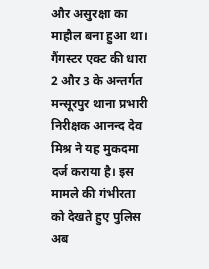और असुरक्षा का माहौल बना हुआ था।
गैंगस्टर एक्ट की धारा 2 और 3 के अन्तर्गत मन्सूरपुर थाना प्रभारी निरीक्षक आनन्द देव मिश्र ने यह मुकदमा दर्ज कराया है। इस मामले की गंभीरता को देखते हुए पुलिस अब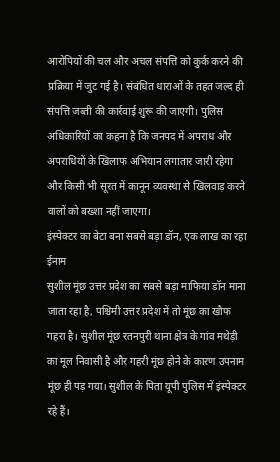आरोपियों की चल और अचल संपत्ति को कुर्क करने की प्रक्रिया में जुट गई है। संबंधित धाराओं के तहत जल्द ही संपत्ति जब्ती की कार्रवाई शुरू की जाएगी। पुलिस अधिकारियों का कहना है कि जनपद में अपराध और अपराधियों के खिलाफ अभियान लगातार जारी रहेगा और किसी भी सूरत में कानून व्यवस्था से खिलवाड़ करने वालों को बख्शा नहीं जाएगा।
इंस्पेक्टर का बेटा बना सबसे बड़ा डॉन, एक लाख का रहा ईनाम
सुशील मूंछ उत्तर प्रदेश का सबसे बड़ा माफिया डॉन माना जाता रहा है, पश्चिमी उत्तर प्रदेश में तो मूंछ का खौफ गहरा है। सुशील मूंछ रतनपुरी थाना क्षेत्र के गांव मथेड़ी का मूल निवासी है और गहरी मूंछ होने के कारण उपनाम मूंछ ही पड़ गया। सुशील के पिता यूपी पुलिस में इंस्पेक्टर रहे हैं।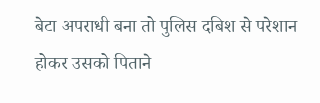बेटा अपराधी बना तो पुलिस दबिश से परेशान होकर उसको पिताने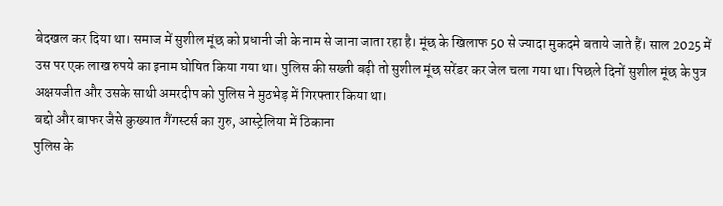बेदखल कर दिया था। समाज में सुशील मूंछ को प्रधानी जी के नाम से जाना जाता रहा है। मूंछ के खिलाफ 50 से ज्यादा मुकदमे बताये जाते हैं। साल 2025 में उस पर एक लाख रुपये का इनाम घोषित किया गया था। पुलिस की सख्ती बढ़ी तो सुशील मूंछ सरेंडर कर जेल चला गया था। पिछले दिनों सुशील मूंछ के पुत्र अक्षयजीत और उसके साथी अमरदीप को पुलिस ने मुठभेड़ में गिरफ्तार किया था।
बद्दो और बाफर जैसे कुख्यात गैंगस्टर्स का गुरु, आस्ट्रेलिया में ठिकाना
पुलिस के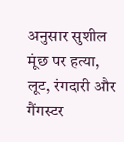अनुसार सुशील मूंछ पर हत्या, लूट, रंगदारी और गैंगस्टर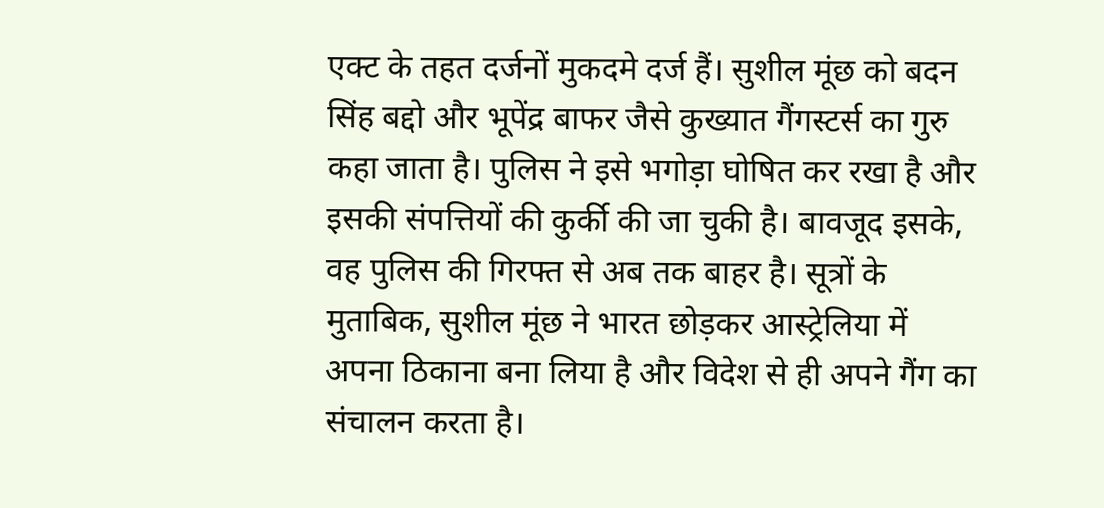एक्ट के तहत दर्जनों मुकदमे दर्ज हैं। सुशील मूंछ को बदन सिंह बद्दो और भूपेंद्र बाफर जैसे कुख्यात गैंगस्टर्स का गुरु कहा जाता है। पुलिस ने इसे भगोड़ा घोषित कर रखा है और इसकी संपत्तियों की कुर्की की जा चुकी है। बावजूद इसके, वह पुलिस की गिरफ्त से अब तक बाहर है। सूत्रों के मुताबिक, सुशील मूंछ ने भारत छोड़कर आस्ट्रेलिया में अपना ठिकाना बना लिया है और विदेश से ही अपने गैंग का संचालन करता है।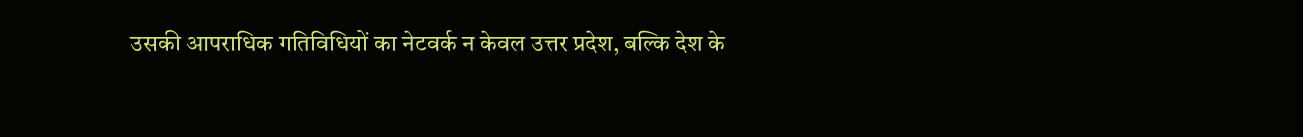उसकी आपराधिक गतिविधियों का नेटवर्क न केवल उत्तर प्रदेश, बल्कि देश के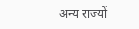अन्य राज्यों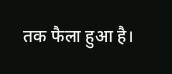तक फैला हुआ है।